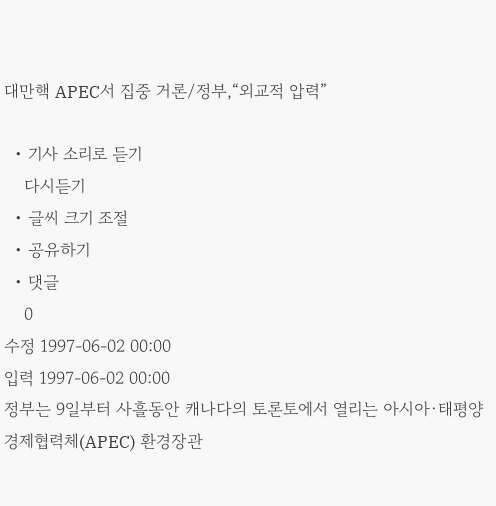대만핵 APEC서 집중 거론/정부,“외교적 압력”

  • 기사 소리로 듣기
    다시듣기
  • 글씨 크기 조절
  • 공유하기
  • 댓글
    0
수정 1997-06-02 00:00
입력 1997-06-02 00:00
정부는 9일부터 사흘동안 캐나다의 토론토에서 열리는 아시아·태평양 경제협력체(APEC) 환경장관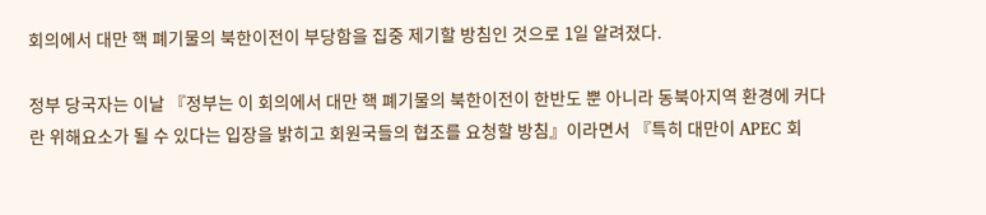회의에서 대만 핵 폐기물의 북한이전이 부당함을 집중 제기할 방침인 것으로 1일 알려졌다.

정부 당국자는 이날 『정부는 이 회의에서 대만 핵 폐기물의 북한이전이 한반도 뿐 아니라 동북아지역 환경에 커다란 위해요소가 될 수 있다는 입장을 밝히고 회원국들의 협조를 요청할 방침』이라면서 『특히 대만이 APEC 회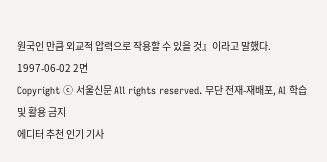원국인 만큼 외교적 압력으로 작용할 수 있을 것』이라고 말했다.
1997-06-02 2면
Copyright ⓒ 서울신문 All rights reserved. 무단 전재-재배포, AI 학습 및 활용 금지
에디터 추천 인기 기사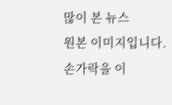많이 본 뉴스
원본 이미지입니다.
손가락을 이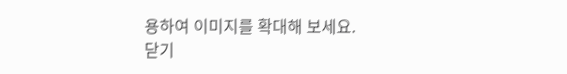용하여 이미지를 확대해 보세요.
닫기